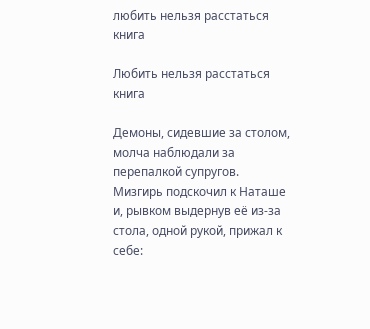любить нельзя расстаться книга

Любить нельзя расстаться книга

Демоны, сидевшие за столом, молча наблюдали за перепалкой супругов. Мизгирь подскочил к Наташе и, рывком выдернув её из-за стола, одной рукой, прижал к себе: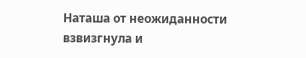Наташа от неожиданности взвизгнула и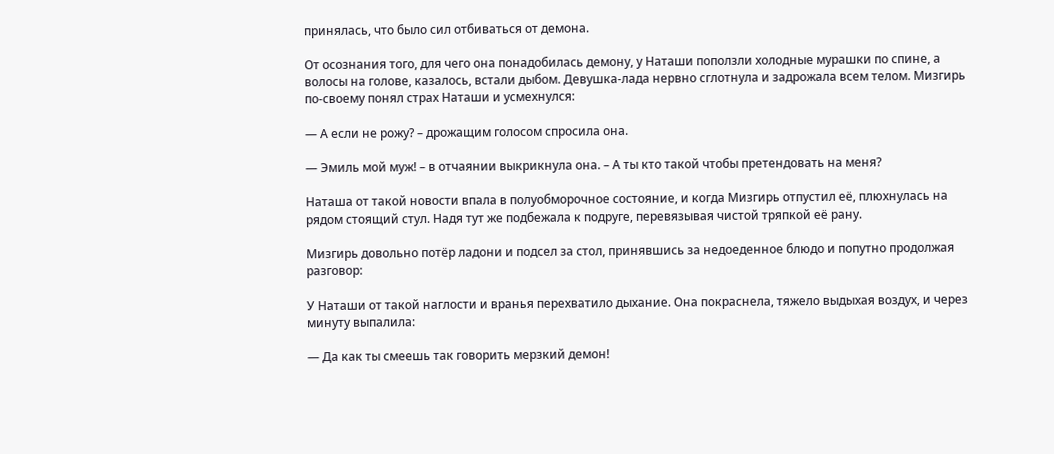принялась, что было сил отбиваться от демона.

От осознания того, для чего она понадобилась демону, у Наташи поползли холодные мурашки по спине, а волосы на голове, казалось, встали дыбом. Девушка-лада нервно сглотнула и задрожала всем телом. Мизгирь по-своему понял страх Наташи и усмехнулся:

— А если не рожу? – дрожащим голосом спросила она.

— Эмиль мой муж! – в отчаянии выкрикнула она. – А ты кто такой чтобы претендовать на меня?

Наташа от такой новости впала в полуобморочное состояние, и когда Мизгирь отпустил её, плюхнулась на рядом стоящий стул. Надя тут же подбежала к подруге, перевязывая чистой тряпкой её рану.

Мизгирь довольно потёр ладони и подсел за стол, принявшись за недоеденное блюдо и попутно продолжая разговор:

У Наташи от такой наглости и вранья перехватило дыхание. Она покраснела, тяжело выдыхая воздух, и через минуту выпалила:

— Да как ты смеешь так говорить мерзкий демон!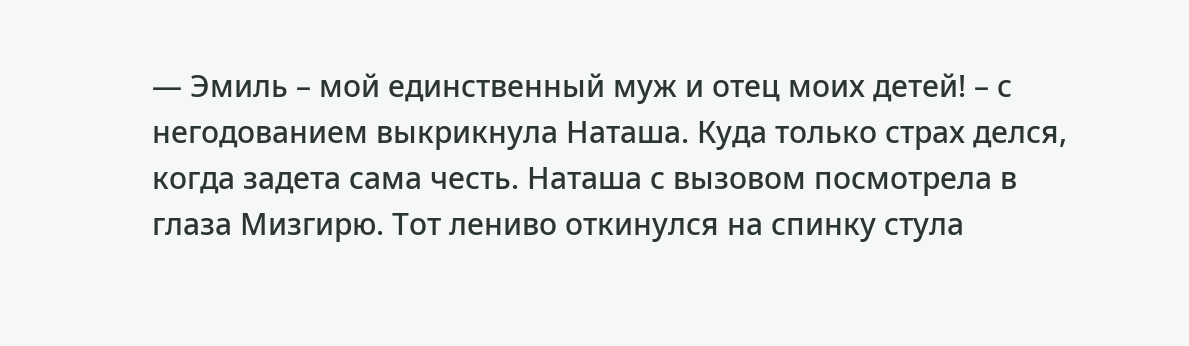— Эмиль – мой единственный муж и отец моих детей! – с негодованием выкрикнула Наташа. Куда только страх делся, когда задета сама честь. Наташа с вызовом посмотрела в глаза Мизгирю. Тот лениво откинулся на спинку стула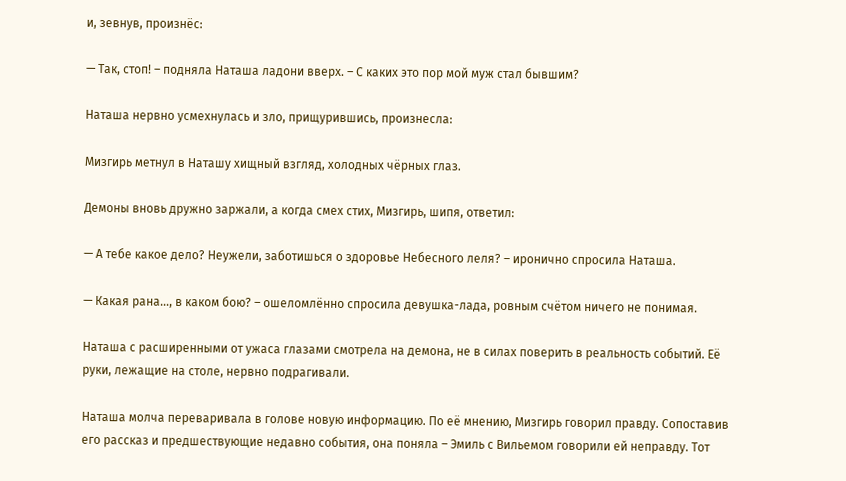и, зевнув, произнёс:

— Так, стоп! – подняла Наташа ладони вверх. – С каких это пор мой муж стал бывшим?

Наташа нервно усмехнулась и зло, прищурившись, произнесла:

Мизгирь метнул в Наташу хищный взгляд, холодных чёрных глаз.

Демоны вновь дружно заржали, а когда смех стих, Мизгирь, шипя, ответил:

— А тебе какое дело? Неужели, заботишься о здоровье Небесного леля? – иронично спросила Наташа.

— Какая рана…, в каком бою? – ошеломлённо спросила девушка-лада, ровным счётом ничего не понимая.

Наташа с расширенными от ужаса глазами смотрела на демона, не в силах поверить в реальность событий. Её руки, лежащие на столе, нервно подрагивали.

Наташа молча переваривала в голове новую информацию. По её мнению, Мизгирь говорил правду. Сопоставив его рассказ и предшествующие недавно события, она поняла – Эмиль с Вильемом говорили ей неправду. Тот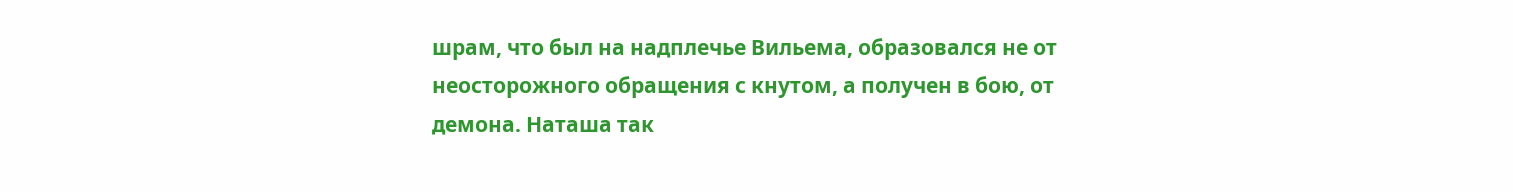шрам, что был на надплечье Вильема, образовался не от неосторожного обращения с кнутом, а получен в бою, от демона. Наташа так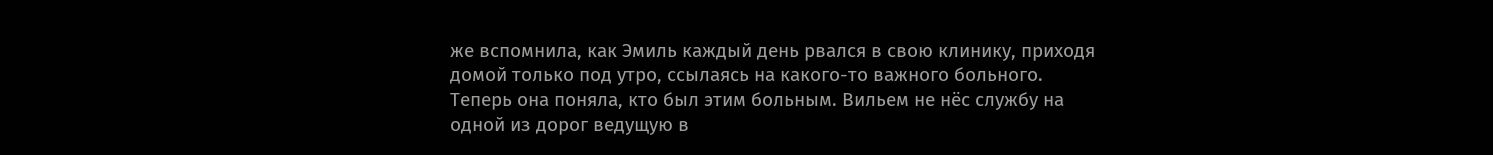же вспомнила, как Эмиль каждый день рвался в свою клинику, приходя домой только под утро, ссылаясь на какого-то важного больного. Теперь она поняла, кто был этим больным. Вильем не нёс службу на одной из дорог ведущую в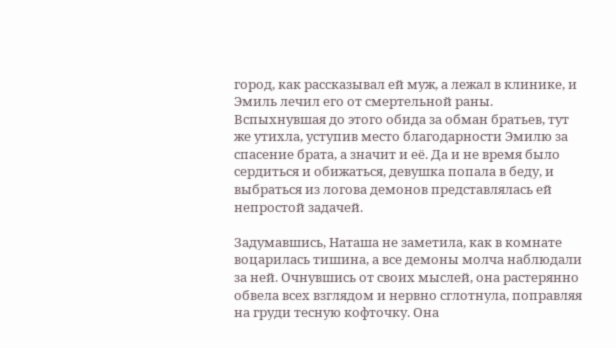город, как рассказывал ей муж, а лежал в клинике, и Эмиль лечил его от смертельной раны. Вспыхнувшая до этого обида за обман братьев, тут же утихла, уступив место благодарности Эмилю за спасение брата, а значит и её. Да и не время было сердиться и обижаться, девушка попала в беду, и выбраться из логова демонов представлялась ей непростой задачей.

Задумавшись, Наташа не заметила, как в комнате воцарилась тишина, а все демоны молча наблюдали за ней. Очнувшись от своих мыслей, она растерянно обвела всех взглядом и нервно сглотнула, поправляя на груди тесную кофточку. Она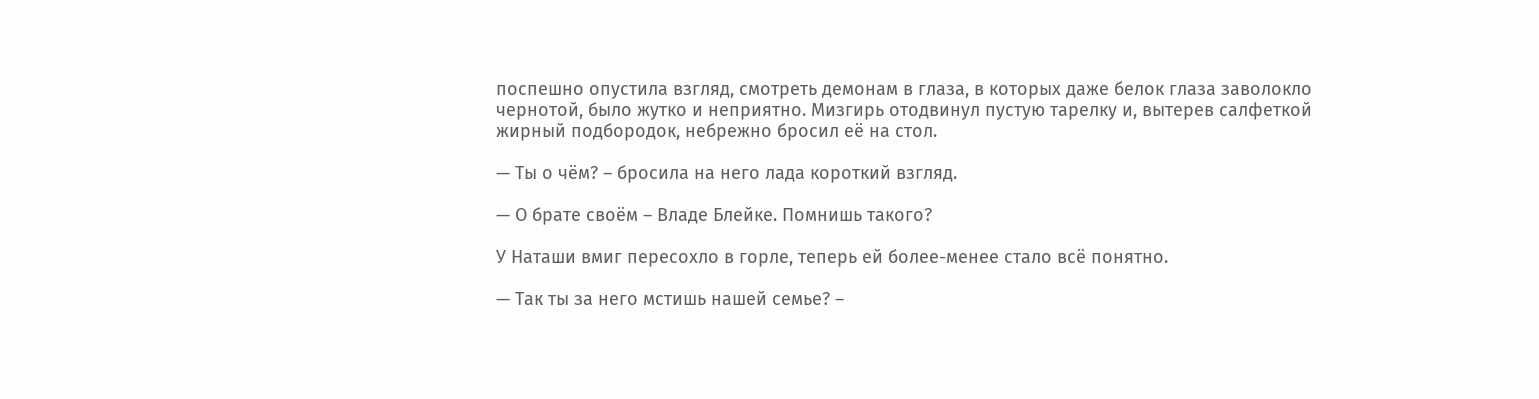поспешно опустила взгляд, смотреть демонам в глаза, в которых даже белок глаза заволокло чернотой, было жутко и неприятно. Мизгирь отодвинул пустую тарелку и, вытерев салфеткой жирный подбородок, небрежно бросил её на стол.

— Ты о чём? – бросила на него лада короткий взгляд.

— О брате своём – Владе Блейке. Помнишь такого?

У Наташи вмиг пересохло в горле, теперь ей более-менее стало всё понятно.

— Так ты за него мстишь нашей семье? –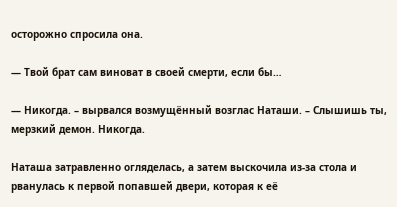осторожно спросила она.

— Твой брат сам виноват в своей смерти, если бы…

— Никогда. – вырвался возмущённый возглас Наташи. – Слышишь ты, мерзкий демон. Никогда.

Наташа затравленно огляделась, а затем выскочила из-за стола и рванулась к первой попавшей двери, которая к её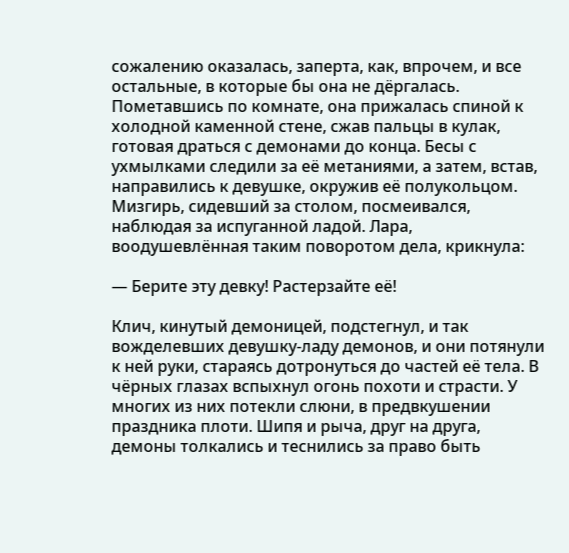сожалению оказалась, заперта, как, впрочем, и все остальные, в которые бы она не дёргалась. Пометавшись по комнате, она прижалась спиной к холодной каменной стене, сжав пальцы в кулак, готовая драться с демонами до конца. Бесы с ухмылками следили за её метаниями, а затем, встав, направились к девушке, окружив её полукольцом. Мизгирь, сидевший за столом, посмеивался, наблюдая за испуганной ладой. Лара, воодушевлённая таким поворотом дела, крикнула:

— Берите эту девку! Растерзайте её!

Клич, кинутый демоницей, подстегнул, и так вожделевших девушку-ладу демонов, и они потянули к ней руки, стараясь дотронуться до частей её тела. В чёрных глазах вспыхнул огонь похоти и страсти. У многих из них потекли слюни, в предвкушении праздника плоти. Шипя и рыча, друг на друга, демоны толкались и теснились за право быть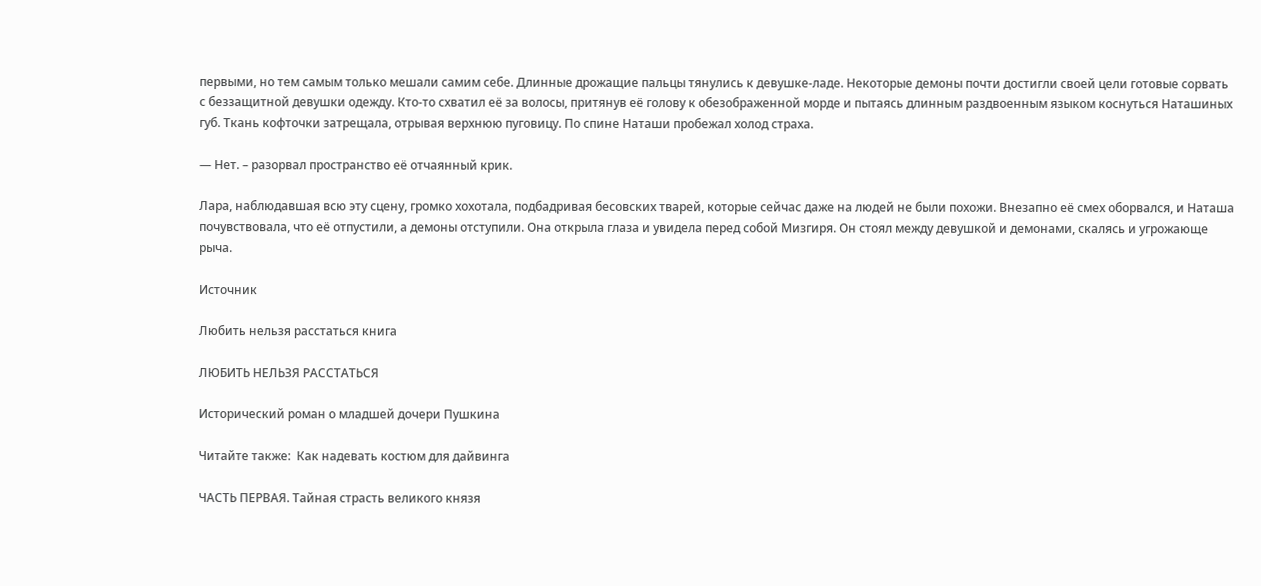первыми, но тем самым только мешали самим себе. Длинные дрожащие пальцы тянулись к девушке-ладе. Некоторые демоны почти достигли своей цели готовые сорвать с беззащитной девушки одежду. Кто-то схватил её за волосы, притянув её голову к обезображенной морде и пытаясь длинным раздвоенным языком коснуться Наташиных губ. Ткань кофточки затрещала, отрывая верхнюю пуговицу. По спине Наташи пробежал холод страха.

— Нет. – разорвал пространство её отчаянный крик.

Лара, наблюдавшая всю эту сцену, громко хохотала, подбадривая бесовских тварей, которые сейчас даже на людей не были похожи. Внезапно её смех оборвался, и Наташа почувствовала, что её отпустили, а демоны отступили. Она открыла глаза и увидела перед собой Мизгиря. Он стоял между девушкой и демонами, скалясь и угрожающе рыча.

Источник

Любить нельзя расстаться книга

ЛЮБИТЬ НЕЛЬЗЯ РАССТАТЬСЯ

Исторический роман о младшей дочери Пушкина

Читайте также:  Как надевать костюм для дайвинга

ЧАСТЬ ПЕРВАЯ. Тайная страсть великого князя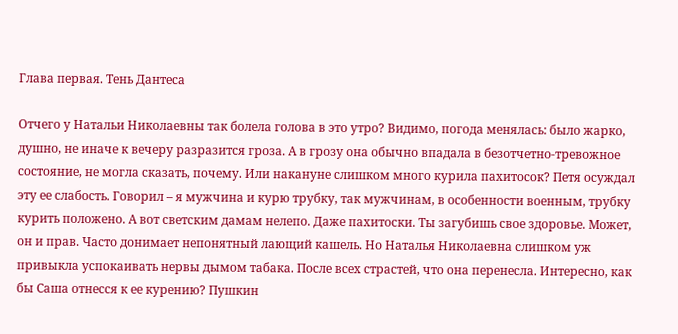Глава первая. Тень Дантеса

Отчего у Натальи Николаевны так болела голова в это утро? Видимо, погода менялась: было жарко, душно, не иначе к вечеру разразится гроза. А в грозу она обычно впадала в безотчетно-тревожное состояние, не могла сказать, почему. Или накануне слишком много курила пахитосок? Петя осуждал эту ее слабость. Говорил – я мужчина и курю трубку, так мужчинам, в особенности военным, трубку курить положено. А вот светским дамам нелепо. Даже пахитоски. Ты загубишь свое здоровье. Может, он и прав. Часто донимает непонятный лающий кашель. Но Наталья Николаевна слишком уж привыкла успокаивать нервы дымом табака. После всех страстей, что она перенесла. Интересно, как бы Саша отнесся к ее курению? Пушкин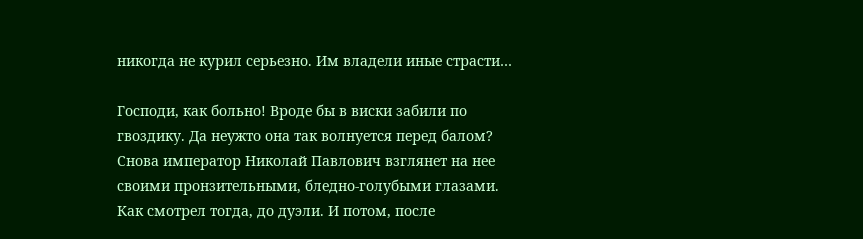никогда не курил серьезно. Им владели иные страсти…

Господи, как больно! Вроде бы в виски забили по гвоздику. Да неужто она так волнуется перед балом? Снова император Николай Павлович взглянет на нее своими пронзительными, бледно-голубыми глазами. Как смотрел тогда, до дуэли. И потом, после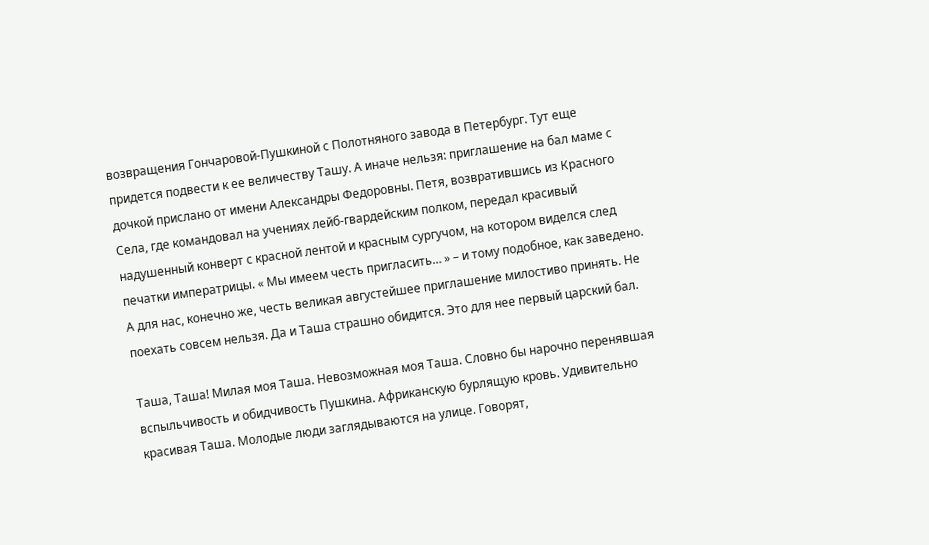возвращения Гончаровой-Пушкиной с Полотняного завода в Петербург. Тут еще придется подвести к ее величеству Ташу. А иначе нельзя: приглашение на бал маме с дочкой прислано от имени Александры Федоровны. Петя, возвратившись из Красного Села, где командовал на учениях лейб-гвардейским полком, передал красивый надушенный конверт с красной лентой и красным сургучом, на котором виделся след печатки императрицы. « Мы имеем честь пригласить… » – и тому подобное, как заведено. А для нас, конечно же, честь великая августейшее приглашение милостиво принять. Не поехать совсем нельзя. Да и Таша страшно обидится. Это для нее первый царский бал.

Таша, Таша! Милая моя Таша. Невозможная моя Таша. Словно бы нарочно перенявшая вспыльчивость и обидчивость Пушкина. Африканскую бурлящую кровь. Удивительно красивая Таша. Молодые люди заглядываются на улице. Говорят,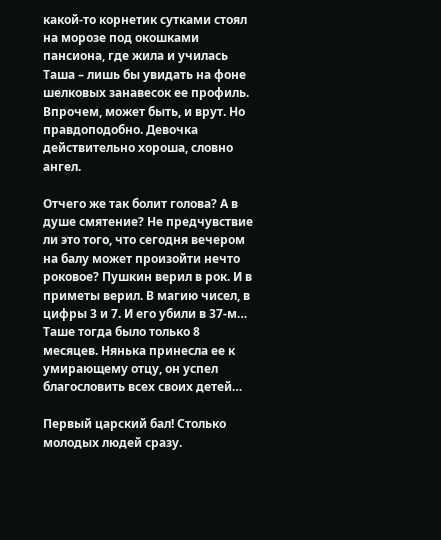какой-то корнетик сутками стоял на морозе под окошками пансиона, где жила и училась Таша – лишь бы увидать на фоне шелковых занавесок ее профиль. Впрочем, может быть, и врут. Но правдоподобно. Девочка действительно хороша, словно ангел.

Отчего же так болит голова? А в душе смятение? Не предчувствие ли это того, что сегодня вечером на балу может произойти нечто роковое? Пушкин верил в рок. И в приметы верил. В магию чисел, в цифры 3 и 7. И его убили в 37-м… Таше тогда было только 8 месяцев. Нянька принесла ее к умирающему отцу, он успел благословить всех своих детей…

Первый царский бал! Столько молодых людей сразу.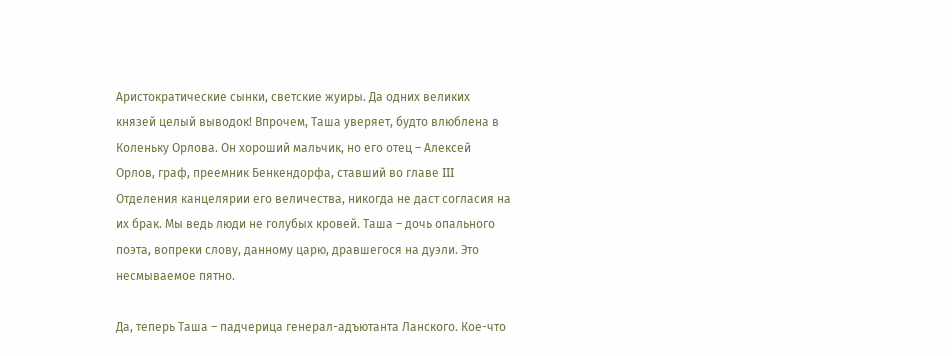Аристократические сынки, светские жуиры. Да одних великих князей целый выводок! Впрочем, Таша уверяет, будто влюблена в Коленьку Орлова. Он хороший мальчик, но его отец – Алексей Орлов, граф, преемник Бенкендорфа, ставший во главе III Отделения канцелярии его величества, никогда не даст согласия на их брак. Мы ведь люди не голубых кровей. Таша – дочь опального поэта, вопреки слову, данному царю, дравшегося на дуэли. Это несмываемое пятно.

Да, теперь Таша – падчерица генерал-адъютанта Ланского. Кое-что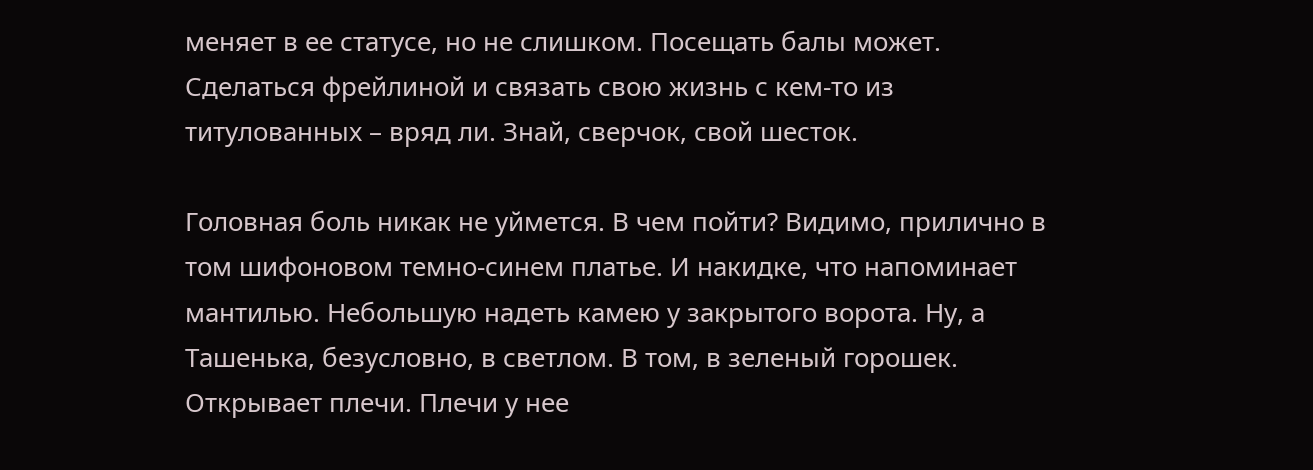меняет в ее статусе, но не слишком. Посещать балы может. Сделаться фрейлиной и связать свою жизнь с кем-то из титулованных – вряд ли. Знай, сверчок, свой шесток.

Головная боль никак не уймется. В чем пойти? Видимо, прилично в том шифоновом темно-синем платье. И накидке, что напоминает мантилью. Небольшую надеть камею у закрытого ворота. Ну, а Ташенька, безусловно, в светлом. В том, в зеленый горошек. Открывает плечи. Плечи у нее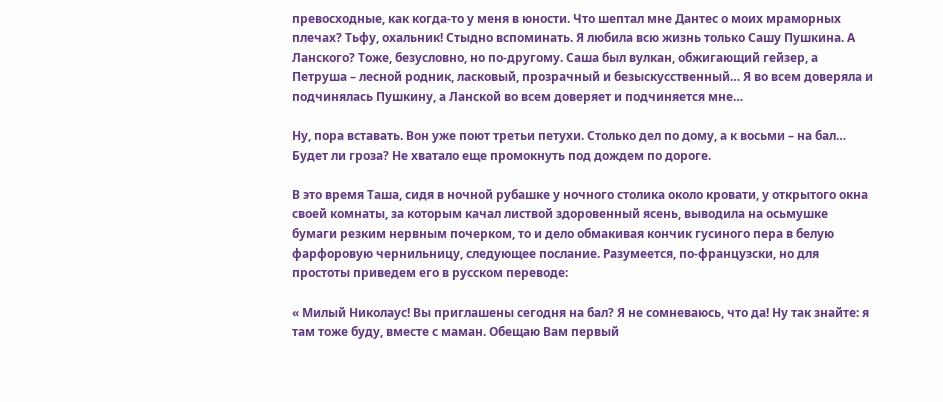превосходные, как когда-то у меня в юности. Что шептал мне Дантес о моих мраморных плечах? Тьфу, охальник! Стыдно вспоминать. Я любила всю жизнь только Сашу Пушкина. А Ланского? Тоже, безусловно, но по-другому. Саша был вулкан, обжигающий гейзер, а Петруша – лесной родник, ласковый, прозрачный и безыскусственный… Я во всем доверяла и подчинялась Пушкину, а Ланской во всем доверяет и подчиняется мне…

Ну, пора вставать. Вон уже поют третьи петухи. Столько дел по дому, а к восьми – на бал… Будет ли гроза? Не хватало еще промокнуть под дождем по дороге.

В это время Таша, сидя в ночной рубашке у ночного столика около кровати, у открытого окна своей комнаты, за которым качал листвой здоровенный ясень, выводила на осьмушке бумаги резким нервным почерком, то и дело обмакивая кончик гусиного пера в белую фарфоровую чернильницу, следующее послание. Разумеется, по-французски, но для простоты приведем его в русском переводе:

« Милый Николаус! Вы приглашены сегодня на бал? Я не сомневаюсь, что да! Ну так знайте: я там тоже буду, вместе с маман. Обещаю Вам первый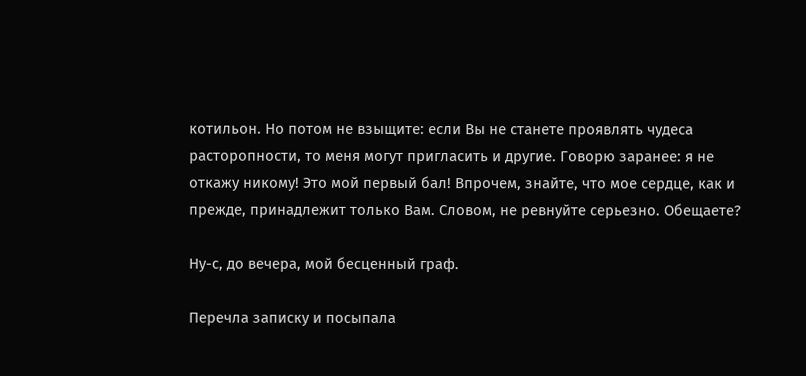котильон. Но потом не взыщите: если Вы не станете проявлять чудеса расторопности, то меня могут пригласить и другие. Говорю заранее: я не откажу никому! Это мой первый бал! Впрочем, знайте, что мое сердце, как и прежде, принадлежит только Вам. Словом, не ревнуйте серьезно. Обещаете?

Ну-с, до вечера, мой бесценный граф.

Перечла записку и посыпала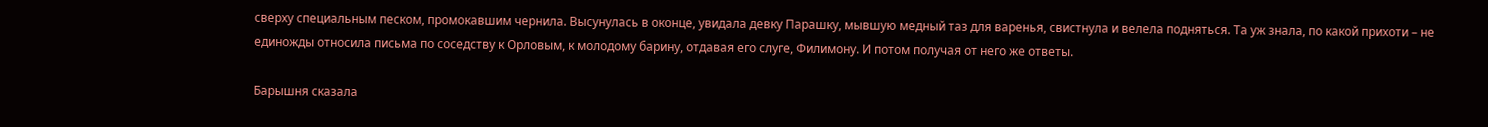сверху специальным песком, промокавшим чернила. Высунулась в оконце, увидала девку Парашку, мывшую медный таз для варенья, свистнула и велела подняться. Та уж знала, по какой прихоти – не единожды относила письма по соседству к Орловым, к молодому барину, отдавая его слуге, Филимону. И потом получая от него же ответы.

Барышня сказала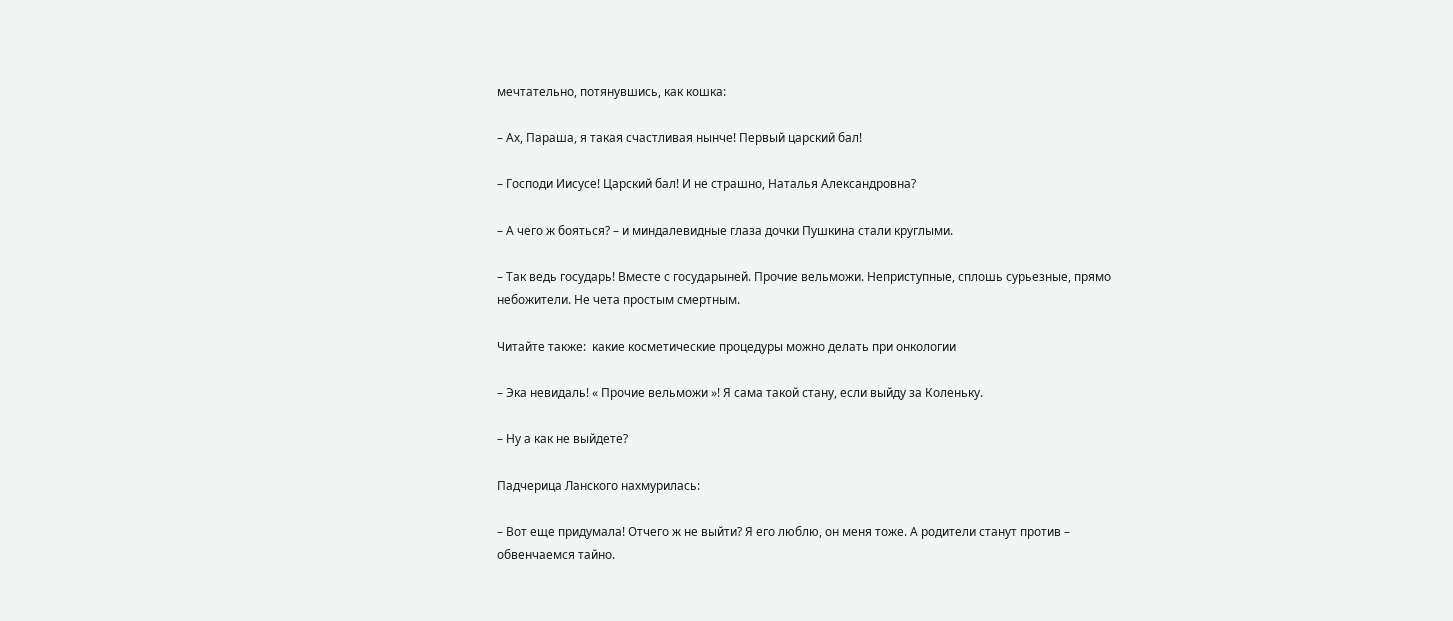мечтательно, потянувшись, как кошка:

– Ах, Параша, я такая счастливая нынче! Первый царский бал!

– Господи Иисусе! Царский бал! И не страшно, Наталья Александровна?

– А чего ж бояться? – и миндалевидные глаза дочки Пушкина стали круглыми.

– Так ведь государь! Вместе с государыней. Прочие вельможи. Неприступные, сплошь сурьезные, прямо небожители. Не чета простым смертным.

Читайте также:  какие косметические процедуры можно делать при онкологии

– Эка невидаль! « Прочие вельможи »! Я сама такой стану, если выйду за Коленьку.

– Ну а как не выйдете?

Падчерица Ланского нахмурилась:

– Вот еще придумала! Отчего ж не выйти? Я его люблю, он меня тоже. А родители станут против – обвенчаемся тайно.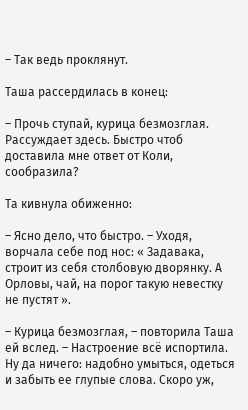– Так ведь проклянут.

Таша рассердилась в конец:

– Прочь ступай, курица безмозглая. Рассуждает здесь. Быстро чтоб доставила мне ответ от Коли, сообразила?

Та кивнула обиженно:

– Ясно дело, что быстро. – Уходя, ворчала себе под нос: « Задавака, строит из себя столбовую дворянку. А Орловы, чай, на порог такую невестку не пустят ».

– Курица безмозглая, – повторила Таша ей вслед. – Настроение всё испортила. Ну да ничего: надобно умыться, одеться и забыть ее глупые слова. Скоро уж,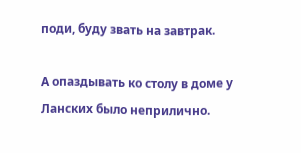поди, буду звать на завтрак.

А опаздывать ко столу в доме у Ланских было неприлично.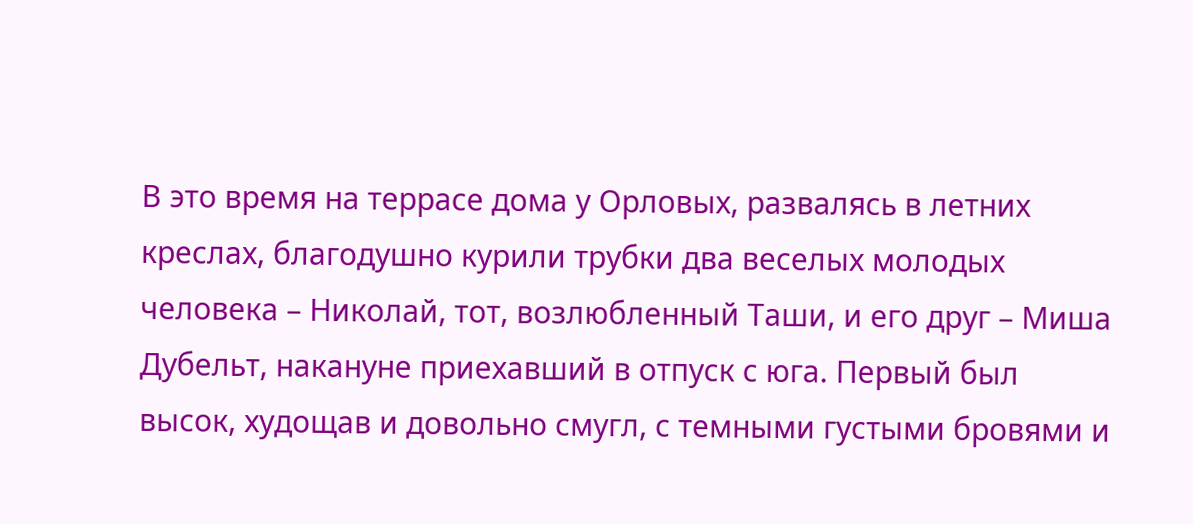В это время на террасе дома у Орловых, развалясь в летних креслах, благодушно курили трубки два веселых молодых человека – Николай, тот, возлюбленный Таши, и его друг – Миша Дубельт, накануне приехавший в отпуск с юга. Первый был высок, худощав и довольно смугл, с темными густыми бровями и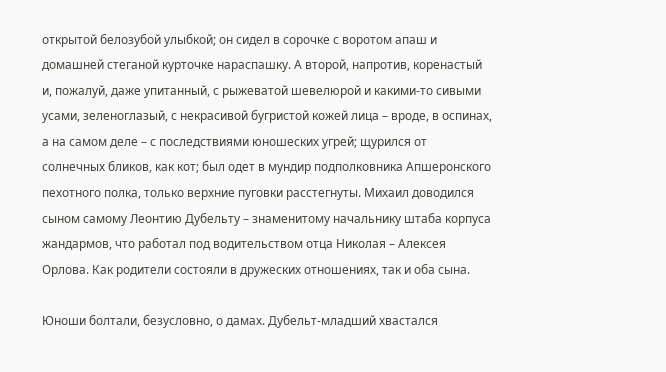открытой белозубой улыбкой; он сидел в сорочке с воротом апаш и домашней стеганой курточке нараспашку. А второй, напротив, коренастый и, пожалуй, даже упитанный, с рыжеватой шевелюрой и какими-то сивыми усами, зеленоглазый, с некрасивой бугристой кожей лица – вроде, в оспинах, а на самом деле – с последствиями юношеских угрей; щурился от солнечных бликов, как кот; был одет в мундир подполковника Апшеронского пехотного полка, только верхние пуговки расстегнуты. Михаил доводился сыном самому Леонтию Дубельту – знаменитому начальнику штаба корпуса жандармов, что работал под водительством отца Николая – Алексея Орлова. Как родители состояли в дружеских отношениях, так и оба сына.

Юноши болтали, безусловно, о дамах. Дубельт-младший хвастался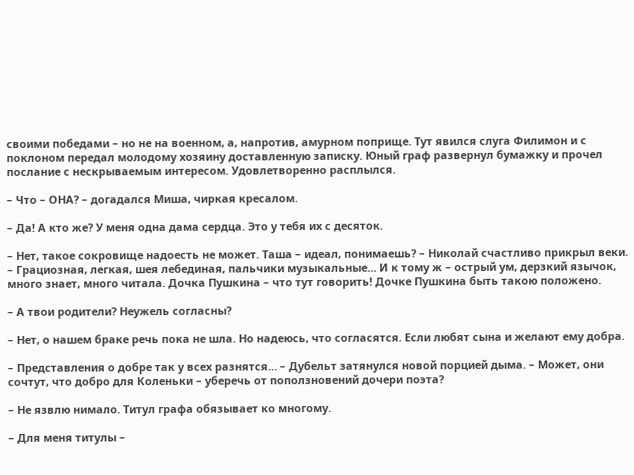своими победами – но не на военном, а, напротив, амурном поприще. Тут явился слуга Филимон и с поклоном передал молодому хозяину доставленную записку. Юный граф развернул бумажку и прочел послание с нескрываемым интересом. Удовлетворенно расплылся.

– Что – ОНА? – догадался Миша, чиркая кресалом.

– Да! А кто же? У меня одна дама сердца. Это у тебя их с десяток.

– Нет, такое сокровище надоесть не может. Таша – идеал, понимаешь? – Николай счастливо прикрыл веки. – Грациозная, легкая, шея лебединая, пальчики музыкальные… И к тому ж – острый ум, дерзкий язычок, много знает, много читала. Дочка Пушкина – что тут говорить! Дочке Пушкина быть такою положено.

– А твои родители? Неужель согласны?

– Нет, о нашем браке речь пока не шла. Но надеюсь, что согласятся. Если любят сына и желают ему добра.

– Представления о добре так у всех разнятся… – Дубельт затянулся новой порцией дыма. – Может, они сочтут, что добро для Коленьки – уберечь от поползновений дочери поэта?

– Не язвлю нимало. Титул графа обязывает ко многому.

– Для меня титулы –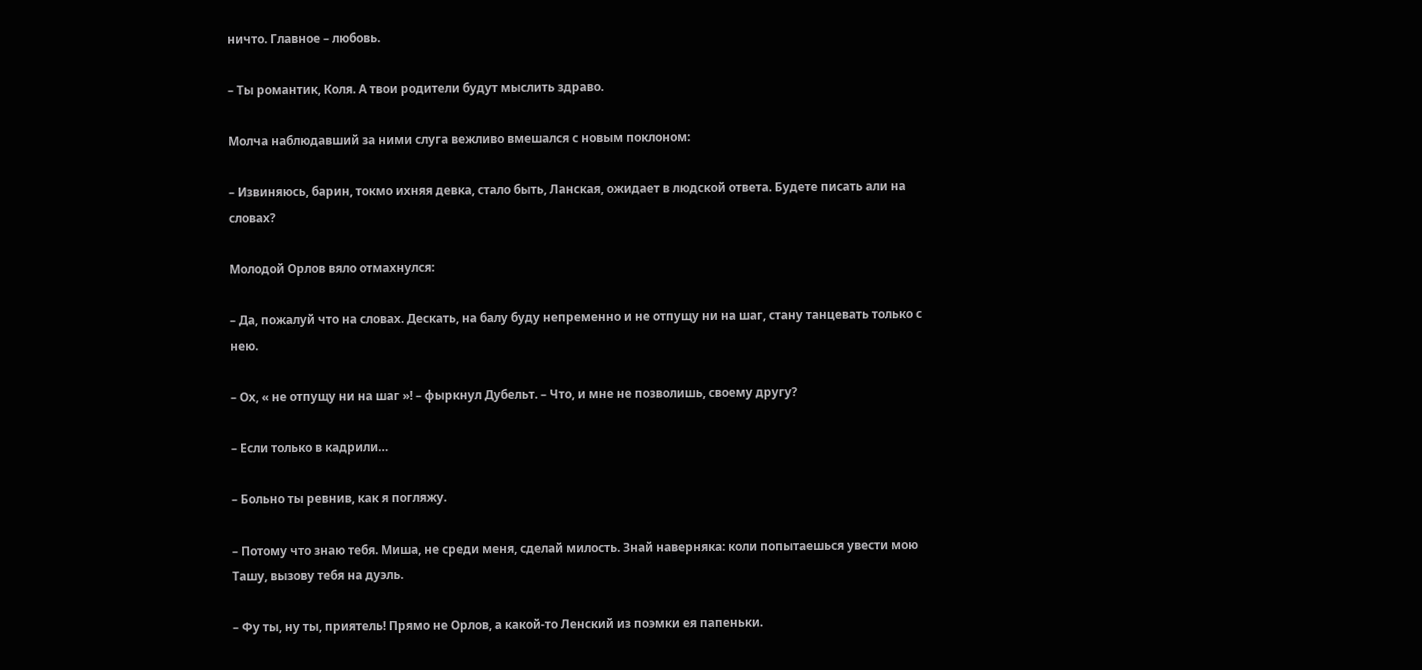ничто. Главное – любовь.

– Ты романтик, Коля. А твои родители будут мыслить здраво.

Молча наблюдавший за ними слуга вежливо вмешался с новым поклоном:

– Извиняюсь, барин, токмо ихняя девка, стало быть, Ланская, ожидает в людской ответа. Будете писать али на словах?

Молодой Орлов вяло отмахнулся:

– Да, пожалуй что на словах. Дескать, на балу буду непременно и не отпущу ни на шаг, стану танцевать только с нею.

– Ох, « не отпущу ни на шаг »! – фыркнул Дубельт. – Что, и мне не позволишь, своему другу?

– Если только в кадрили…

– Больно ты ревнив, как я погляжу.

– Потому что знаю тебя. Миша, не среди меня, сделай милость. Знай наверняка: коли попытаешься увести мою Ташу, вызову тебя на дуэль.

– Фу ты, ну ты, приятель! Прямо не Орлов, а какой-то Ленский из поэмки ея папеньки.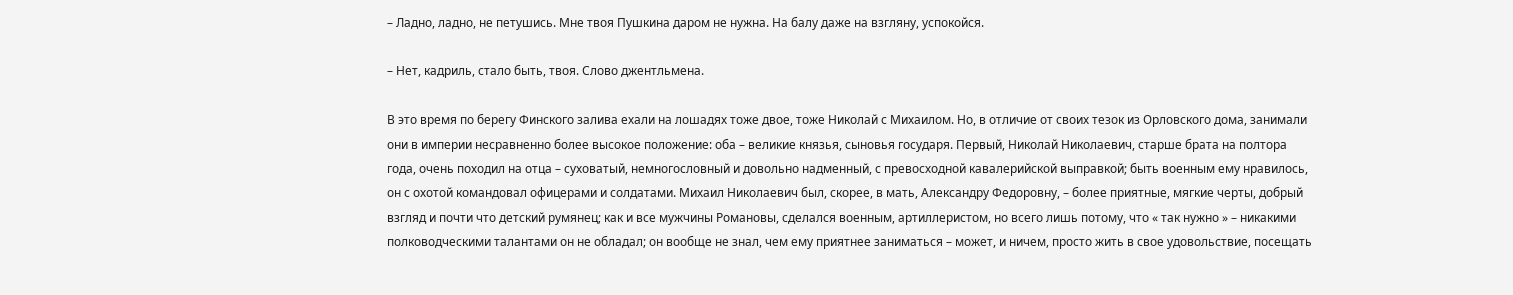– Ладно, ладно, не петушись. Мне твоя Пушкина даром не нужна. На балу даже на взгляну, успокойся.

– Нет, кадриль, стало быть, твоя. Слово джентльмена.

В это время по берегу Финского залива ехали на лошадях тоже двое, тоже Николай с Михаилом. Но, в отличие от своих тезок из Орловского дома, занимали они в империи несравненно более высокое положение: оба – великие князья, сыновья государя. Первый, Николай Николаевич, старше брата на полтора года, очень походил на отца – суховатый, немногословный и довольно надменный, с превосходной кавалерийской выправкой; быть военным ему нравилось, он с охотой командовал офицерами и солдатами. Михаил Николаевич был, скорее, в мать, Александру Федоровну, – более приятные, мягкие черты, добрый взгляд и почти что детский румянец; как и все мужчины Романовы, сделался военным, артиллеристом, но всего лишь потому, что « так нужно » – никакими полководческими талантами он не обладал; он вообще не знал, чем ему приятнее заниматься – может, и ничем, просто жить в свое удовольствие, посещать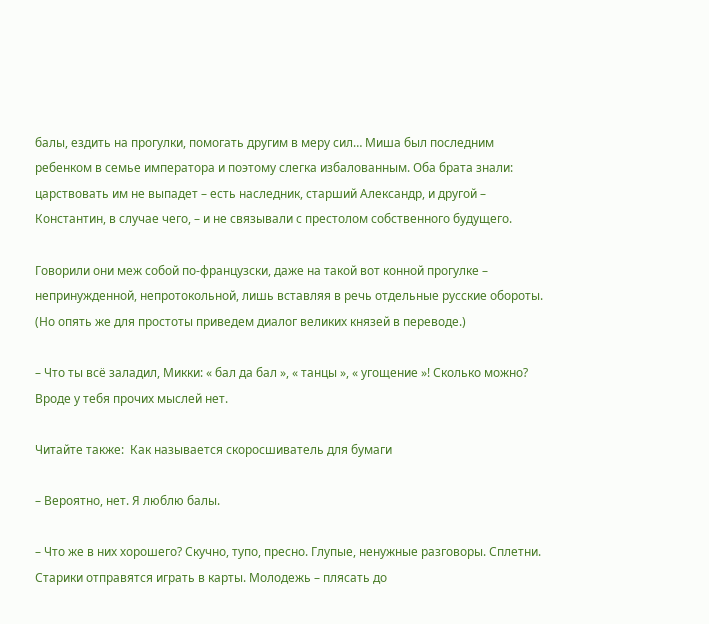балы, ездить на прогулки, помогать другим в меру сил… Миша был последним ребенком в семье императора и поэтому слегка избалованным. Оба брата знали: царствовать им не выпадет – есть наследник, старший Александр, и другой – Константин, в случае чего, – и не связывали с престолом собственного будущего.

Говорили они меж собой по-французски, даже на такой вот конной прогулке – непринужденной, непротокольной, лишь вставляя в речь отдельные русские обороты. (Но опять же для простоты приведем диалог великих князей в переводе.)

– Что ты всё заладил, Микки: « бал да бал », « танцы », « угощение »! Сколько можно? Вроде у тебя прочих мыслей нет.

Читайте также:  Как называется скоросшиватель для бумаги

– Вероятно, нет. Я люблю балы.

– Что же в них хорошего? Скучно, тупо, пресно. Глупые, ненужные разговоры. Сплетни. Старики отправятся играть в карты. Молодежь – плясать до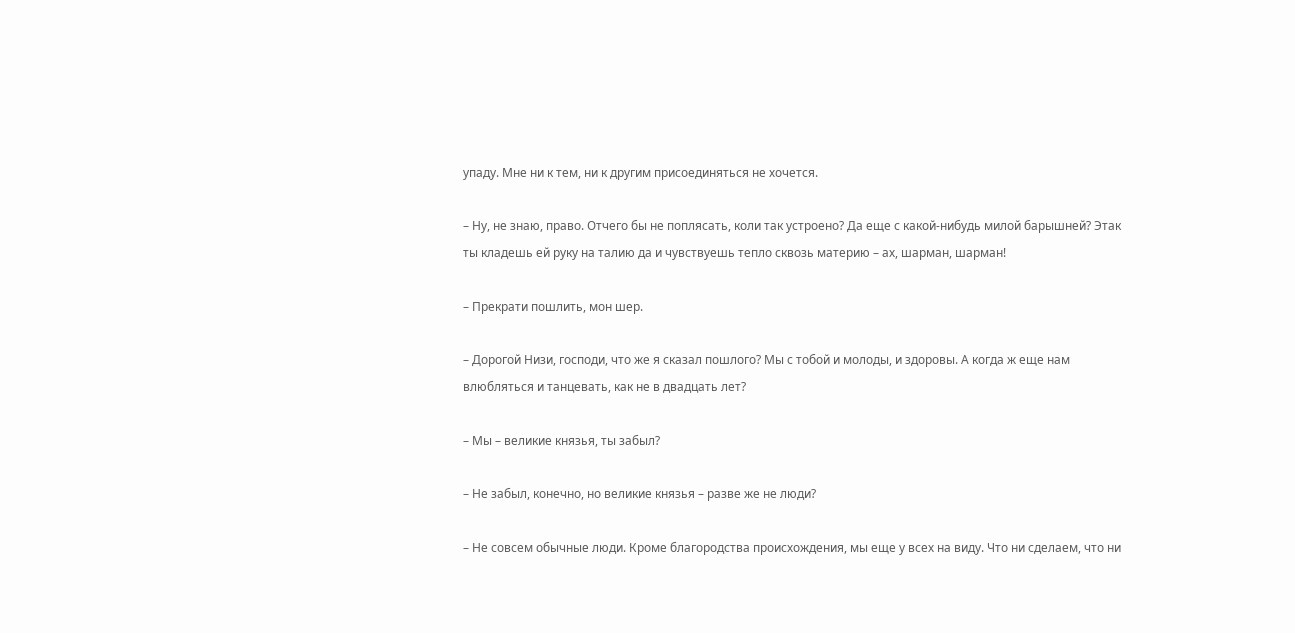упаду. Мне ни к тем, ни к другим присоединяться не хочется.

– Ну, не знаю, право. Отчего бы не поплясать, коли так устроено? Да еще с какой-нибудь милой барышней? Этак ты кладешь ей руку на талию да и чувствуешь тепло сквозь материю – ах, шарман, шарман!

– Прекрати пошлить, мон шер.

– Дорогой Низи, господи, что же я сказал пошлого? Мы с тобой и молоды, и здоровы. А когда ж еще нам влюбляться и танцевать, как не в двадцать лет?

– Мы – великие князья, ты забыл?

– Не забыл, конечно, но великие князья – разве же не люди?

– Не совсем обычные люди. Кроме благородства происхождения, мы еще у всех на виду. Что ни сделаем, что ни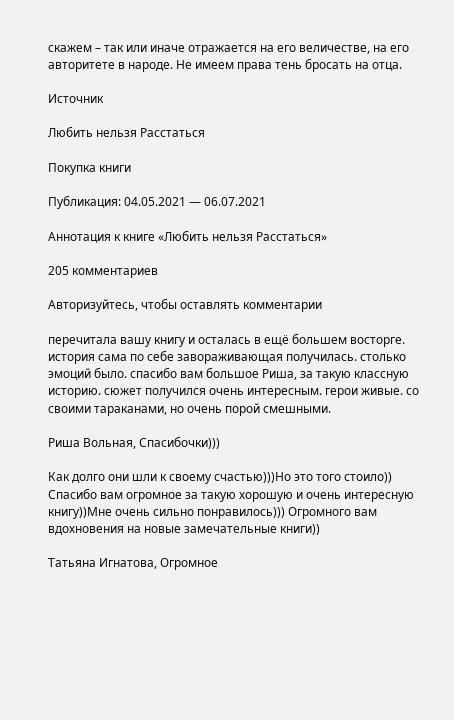скажем – так или иначе отражается на его величестве, на его авторитете в народе. Не имеем права тень бросать на отца.

Источник

Любить нельзя Расстаться

Покупка книги

Публикация: 04.05.2021 — 06.07.2021

Аннотация к книге «Любить нельзя Расстаться»

205 комментариев

Авторизуйтесь, чтобы оставлять комментарии

перечитала вашу книгу и осталась в ещё большем восторге. история сама по себе завораживающая получилась. столько эмоций было. спасибо вам большое Риша, за такую классную историю. сюжет получился очень интересным. герои живые. со своими тараканами, но очень порой смешными.

Риша Вольная, Спасибочки)))

Как долго они шли к своему счастью)))Но это того стоило)) Спасибо вам огромное за такую хорошую и очень интересную книгу))Мне очень сильно понравилось))) Огромного вам вдохновения на новые замечательные книги))

Татьяна Игнатова, Огромное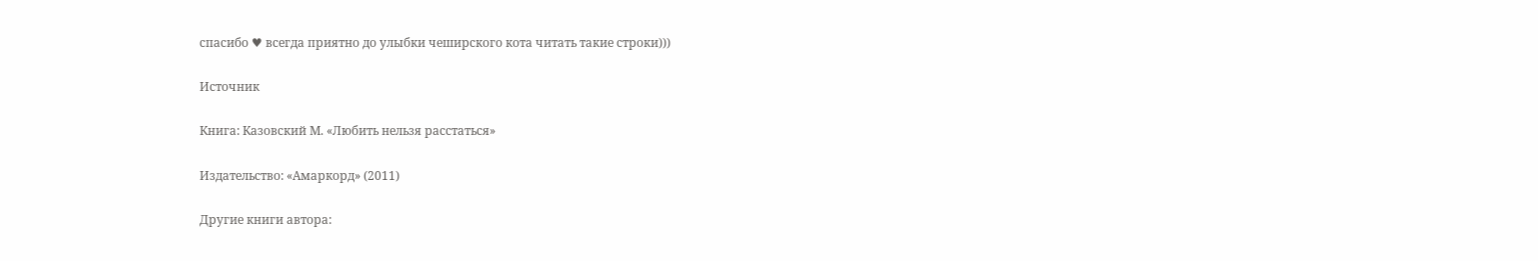спасибо ♥ всегда приятно до улыбки чеширского кота читать такие строки)))

Источник

Книга: Казовский М. «Любить нельзя расстаться»

Издательство: «Амаркорд» (2011)

Другие книги автора: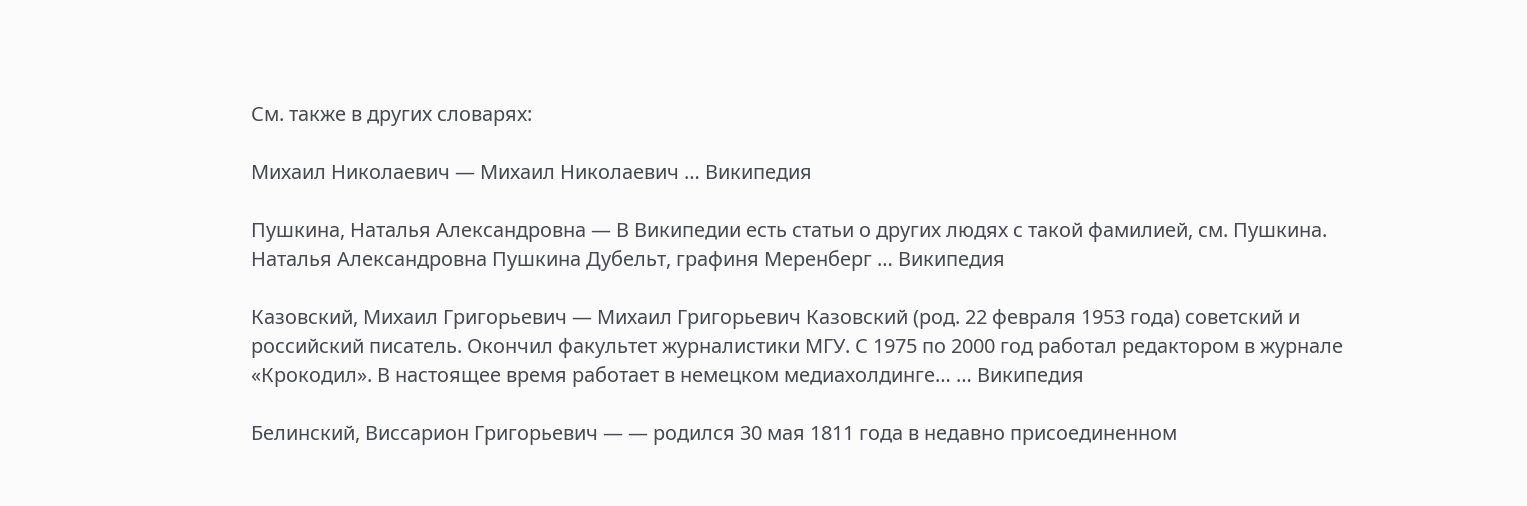См. также в других словарях:

Михаил Николаевич — Михаил Николаевич … Википедия

Пушкина, Наталья Александровна — В Википедии есть статьи о других людях с такой фамилией, см. Пушкина. Наталья Александровна Пушкина Дубельт, графиня Меренберг … Википедия

Казовский, Михаил Григорьевич — Михаил Григорьевич Казовский (род. 22 февраля 1953 года) советский и российский писатель. Окончил факультет журналистики МГУ. С 1975 по 2000 год работал редактором в журнале «Крокодил». В настоящее время работает в немецком медиахолдинге… … Википедия

Белинский, Виссарион Григорьевич — — родился 30 мая 1811 года в недавно присоединенном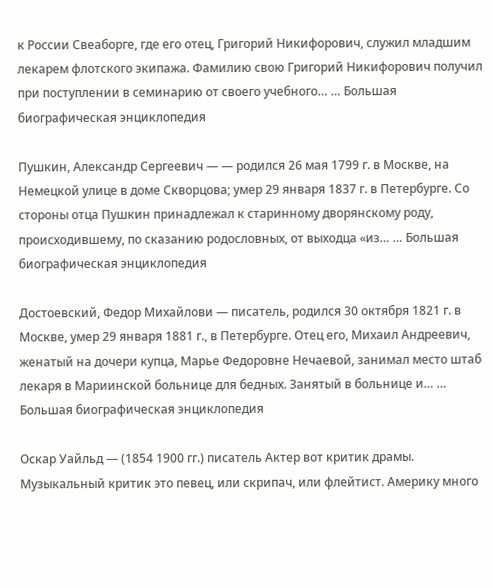к России Свеаборге, где его отец, Григорий Никифорович, служил младшим лекарем флотского экипажа. Фамилию свою Григорий Никифорович получил при поступлении в семинарию от своего учебного… … Большая биографическая энциклопедия

Пушкин, Александр Сергеевич — — родился 26 мая 1799 г. в Москве, на Немецкой улице в доме Скворцова; умер 29 января 1837 г. в Петербурге. Со стороны отца Пушкин принадлежал к старинному дворянскому роду, происходившему, по сказанию родословных, от выходца «из… … Большая биографическая энциклопедия

Достоевский, Федор Михайлови — писатель, родился 30 октября 1821 г. в Москве, умер 29 января 1881 г., в Петербурге. Отец его, Михаил Андреевич, женатый на дочери купца, Марье Федоровне Нечаевой, занимал место штаб лекаря в Мариинской больнице для бедных. Занятый в больнице и… … Большая биографическая энциклопедия

Оскар Уайльд — (1854 1900 гг.) писатель Актер вот критик драмы. Музыкальный критик это певец, или скрипач, или флейтист. Америку много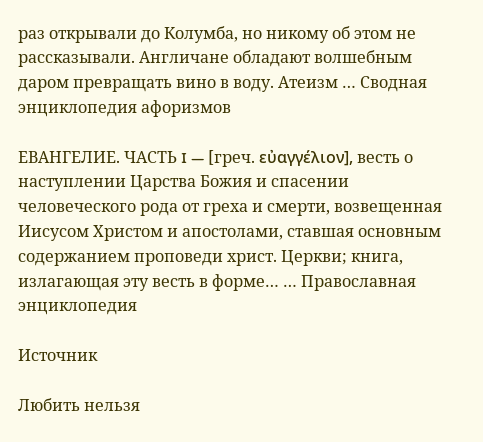раз открывали до Колумба, но никому об этом не рассказывали. Англичане обладают волшебным даром превращать вино в воду. Атеизм … Сводная энциклопедия афоризмов

ЕВАНГЕЛИЕ. ЧАСТЬ I — [греч. εὐαγγέλιον], весть о наступлении Царства Божия и спасении человеческого рода от греха и смерти, возвещенная Иисусом Христом и апостолами, ставшая основным содержанием проповеди христ. Церкви; книга, излагающая эту весть в форме… … Православная энциклопедия

Источник

Любить нельзя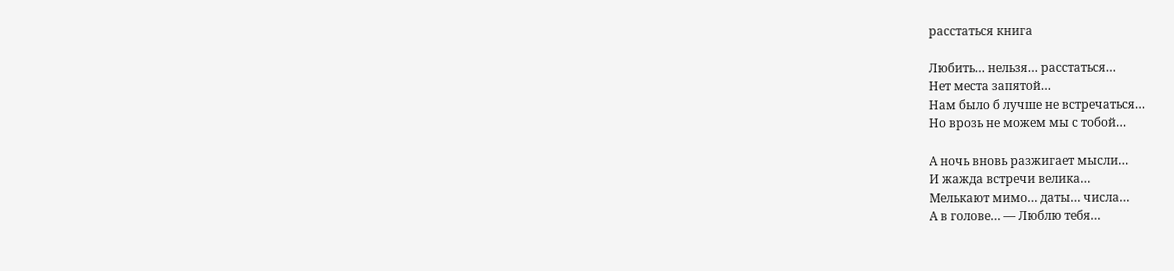расстаться книга

Любить… нельзя… расстаться…
Нет места запятой…
Нам было б лучше не встречаться…
Но врозь не можем мы с тобой…

А ночь вновь разжигает мысли…
И жажда встречи велика…
Мелькают мимо… даты… числа…
А в голове… — Люблю тебя…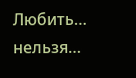Любить… нельзя…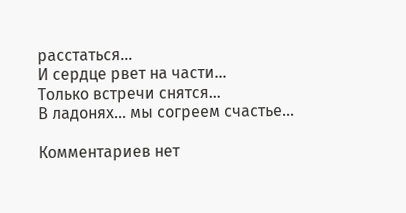расстаться…
И сердце рвет на части…
Только встречи снятся…
В ладонях… мы согреем счастье…

Комментариев нет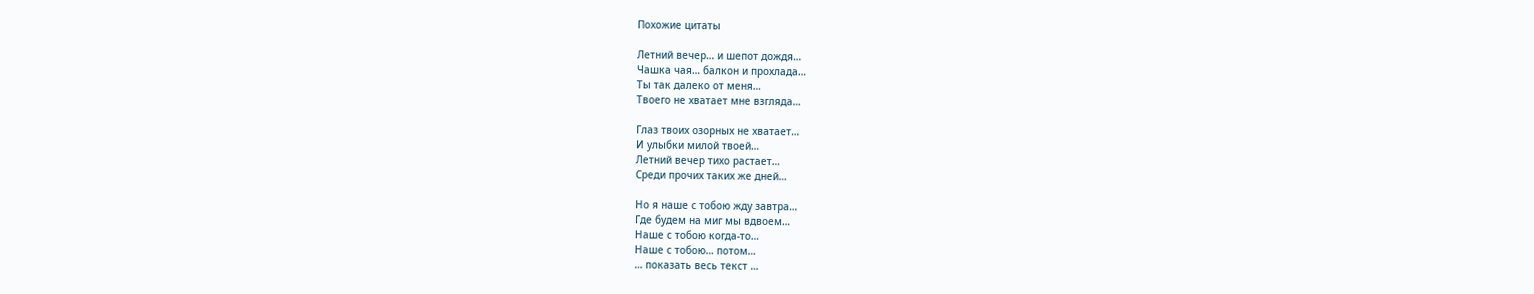Похожие цитаты

Летний вечер… и шепот дождя…
Чашка чая… балкон и прохлада…
Ты так далеко от меня…
Твоего не хватает мне взгляда…

Глаз твоих озорных не хватает…
И улыбки милой твоей…
Летний вечер тихо растает…
Среди прочих таких же дней…

Но я наше с тобою жду завтра…
Где будем на миг мы вдвоем…
Наше с тобою когда-то…
Наше с тобою… потом…
… показать весь текст …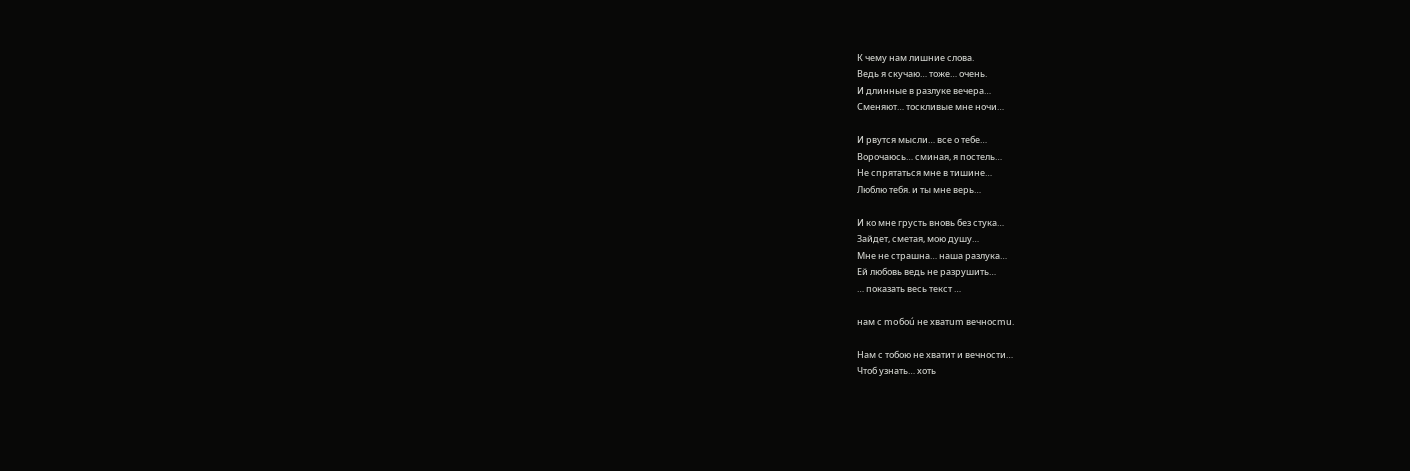К чему нам лишние слова.
Ведь я скучаю… тоже… очень.
И длинные в разлуке вечера…
Сменяют… тоскливые мне ночи…

И рвутся мысли… все о тебе…
Ворочаюсь… сминая, я постель…
Не спрятаться мне в тишине…
Люблю тебя. и ты мне верь…

И ко мне грусть вновь без стука…
Зайдет, сметая, мою душу…
Мне не страшна… наша разлука…
Ей любовь ведь не разрушить…
… показать весь текст …

нам с moбоú не хватum вечносmu.

Нам с тобою не хватит и вечности…
Чтоб узнать… хоть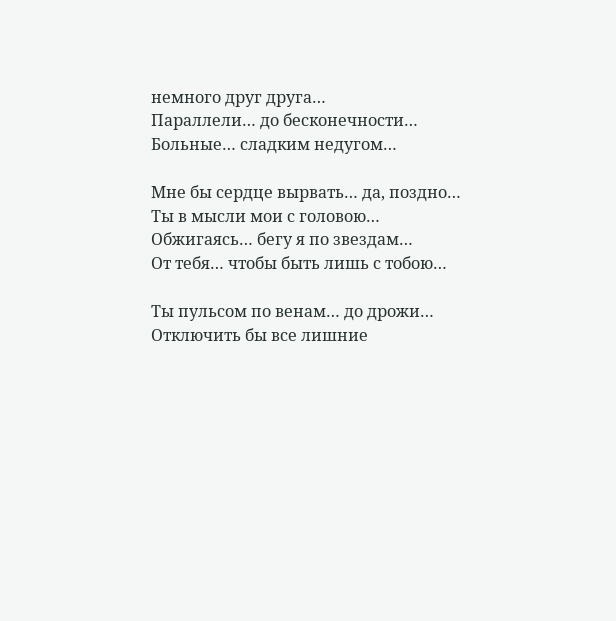немного друг друга…
Параллели… до бесконечности…
Больные… сладким недугом…

Мне бы сердце вырвать… да, поздно…
Ты в мысли мои с головою…
Обжигаясь… бегу я по звездам…
От тебя… чтобы быть лишь с тобою…

Ты пульсом по венам… до дрожи…
Отключить бы все лишние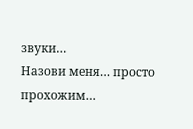звуки…
Назови меня… просто прохожим…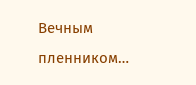Вечным пленником…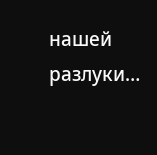нашей разлуки…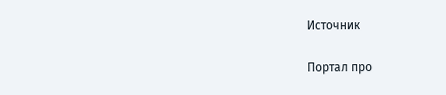Источник

Портал про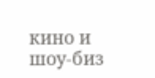кино и шоу-биз